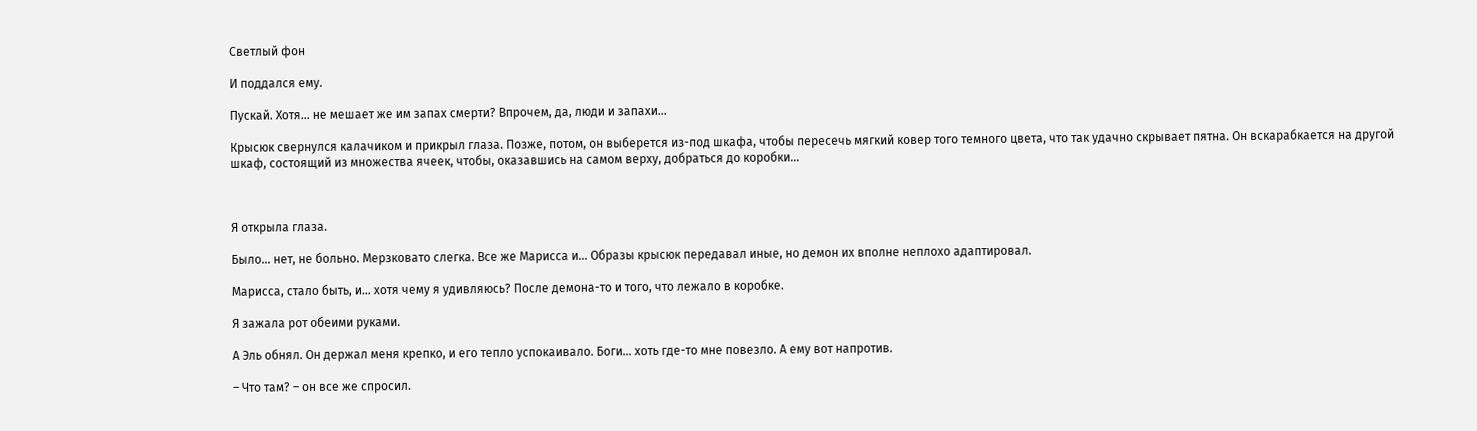Светлый фон

И поддался ему.

Пускай. Хотя… не мешает же им запах смерти? Впрочем, да, люди и запахи…

Крысюк свернулся калачиком и прикрыл глаза. Позже, потом, он выберется из-под шкафа, чтобы пересечь мягкий ковер того темного цвета, что так удачно скрывает пятна. Он вскарабкается на другой шкаф, состоящий из множества ячеек, чтобы, оказавшись на самом верху, добраться до коробки…



Я открыла глаза.

Было… нет, не больно. Мерзковато слегка. Все же Марисса и… Образы крысюк передавал иные, но демон их вполне неплохо адаптировал.

Марисса, стало быть, и… хотя чему я удивляюсь? После демона-то и того, что лежало в коробке.

Я зажала рот обеими руками.

А Эль обнял. Он держал меня крепко, и его тепло успокаивало. Боги… хоть где-то мне повезло. А ему вот напротив.

– Что там? – он все же спросил.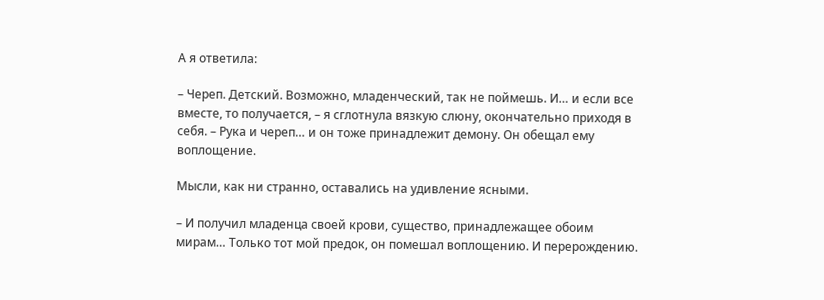А я ответила:

– Череп. Детский. Возможно, младенческий, так не поймешь. И… и если все вместе, то получается, – я сглотнула вязкую слюну, окончательно приходя в себя. – Рука и череп… и он тоже принадлежит демону. Он обещал ему воплощение.

Мысли, как ни странно, оставались на удивление ясными.

– И получил младенца своей крови, существо, принадлежащее обоим мирам… Только тот мой предок, он помешал воплощению. И перерождению.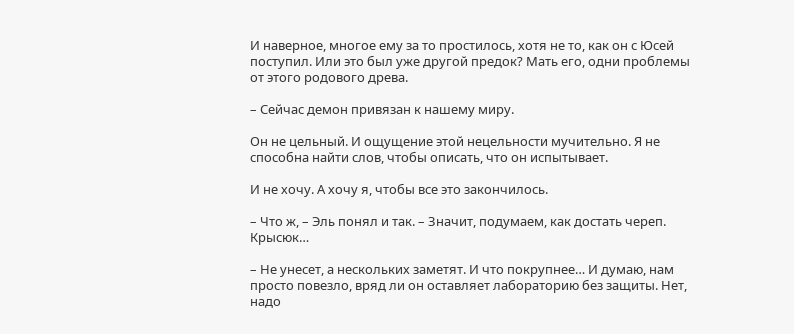И наверное, многое ему за то простилось, хотя не то, как он с Юсей поступил. Или это был уже другой предок? Мать его, одни проблемы от этого родового древа.

– Сейчас демон привязан к нашему миру.

Он не цельный. И ощущение этой нецельности мучительно. Я не способна найти слов, чтобы описать, что он испытывает.

И не хочу. А хочу я, чтобы все это закончилось.

– Что ж, – Эль понял и так. – Значит, подумаем, как достать череп. Крысюк…

– Не унесет, а нескольких заметят. И что покрупнее… И думаю, нам просто повезло, вряд ли он оставляет лабораторию без защиты. Нет, надо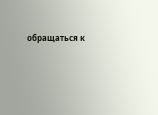обращаться к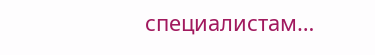специалистам…